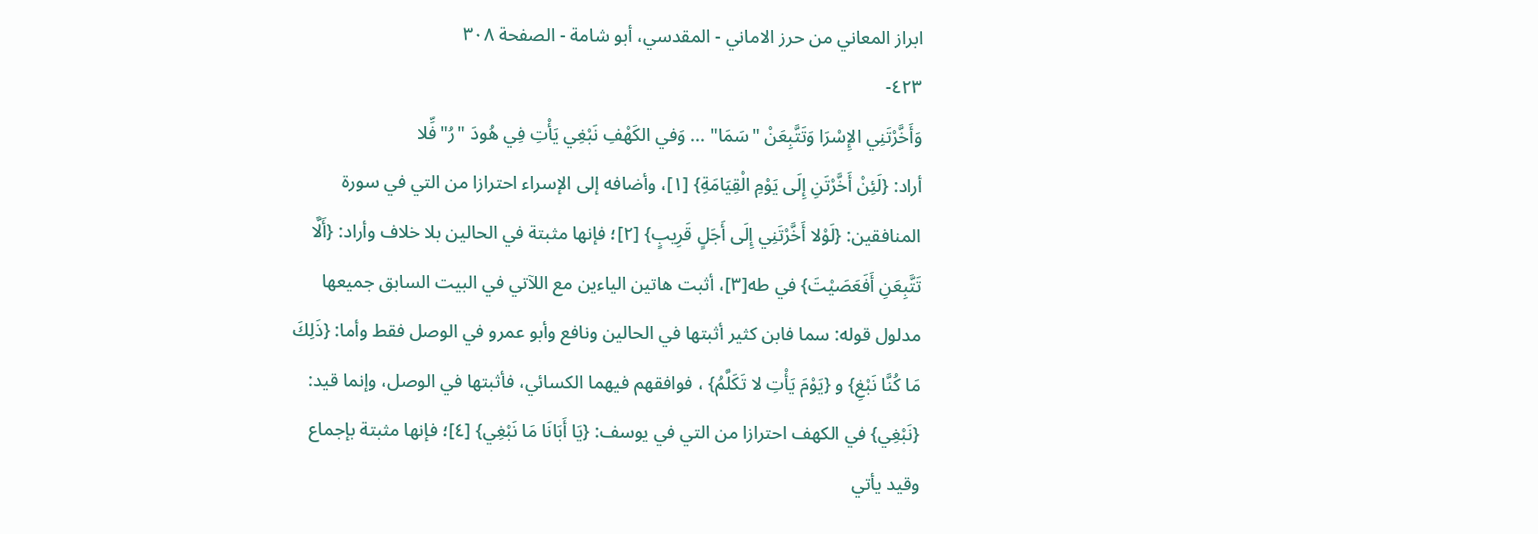ابراز المعاني من حرز الاماني - المقدسي، أبو شامة - الصفحة ٣٠٨
٤٢٣-
وَأَخَّرْتَنِي الإِسْرَا وَتَتَّبِعَنْ "سَمَا" ... وَفي الكَهْفِ نَبْغِي يَأْتِ فِي هُودَ "رُ"فِّلا
أراد: {لَئِنْ أَخَّرْتَنِ إِلَى يَوْمِ الْقِيَامَةِ} [١]، وأضافه إلى الإسراء احترازا من التي في سورة المنافقين: {لَوْلا أَخَّرْتَنِي إِلَى أَجَلٍ قَرِيبٍ} [٢]؛ فإنها مثبتة في الحالين بلا خلاف وأراد: {أَلَّا تَتَّبِعَنِ أَفَعَصَيْتَ} في طه[٣]، أثبت هاتين الياءين مع اللآتي في البيت السابق جميعها مدلول قوله: سما فابن كثير أثبتها في الحالين ونافع وأبو عمرو في الوصل فقط وأما: {ذَلِكَ مَا كُنَّا نَبْغِ} و {يَوْمَ يَأْتِ لا تَكَلَّمُ} ، فوافقهم فيهما الكسائي، فأثبتها في الوصل، وإنما قيد: {نَبْغِي} في الكهف احترازا من التي في يوسف: {يَا أَبَانَا مَا نَبْغِي} [٤]؛ فإنها مثبتة بإجماع وقيد يأتي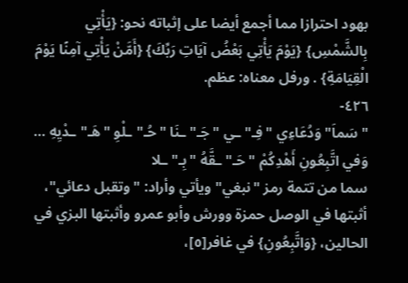بهود احترازا مما أجمع أيضا على إثباته نحو: {يَأْتِي بِالشَّمْسِ} {يَوْمَ يَأْتِي بَعْضُ آيَاتِ رَبِّكَ} {أَمَّنْ يَأْتِي آمِنًا يَوْمَ الْقِيَامَةِ} . ورفل معناه: عظم.
٤٢٦-
"سَماَ" وَدُعَاءِي "فِـ"ـي "جَـ"ـنَا "حُـ"ـلْوِ "هَـ"ـدْيِهِ ... وَفي اتَّبِعُونِ أَهْدِكُمْ "حَـ"ـقَّهُ "بِـ"ـلا
سما من تتمة رمز "نبغي" ويأتي وأراد: "وتقبل دعائي"، أثبتها في الوصل حمزة وورش وأبو عمرو وأثبتها البزي في الحالين، {وَاتَّبِعُونِ} في غافر[٥]،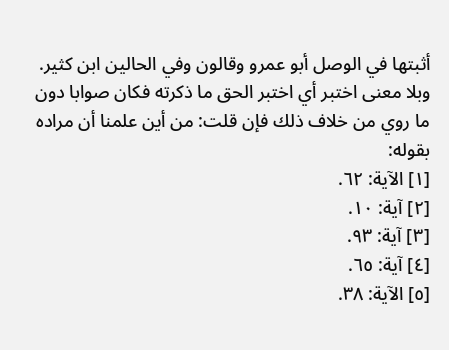أثبتها في الوصل أبو عمرو وقالون وفي الحالين ابن كثير. وبلا معنى اختبر أي اختبر الحق ما ذكرته فكان صوابا دون ما روي من خلاف ذلك فإن قلت: من أين علمنا أن مراده بقوله:
[١] الآية: ٦٢.
[٢] آية: ١٠.
[٣] آية: ٩٣.
[٤] آية: ٦٥.
[٥] الآية: ٣٨.